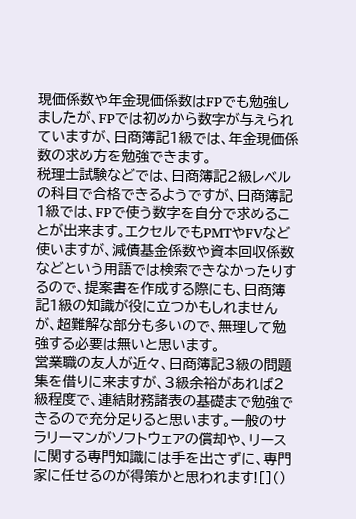現価係数や年金現価係数はFPでも勉強しましたが、FPでは初めから数字が与えられていますが、日商簿記1級では、年金現価係数の求め方を勉強できます。
税理士試験などでは、日商簿記2級レベルの科目で合格できるようですが、日商簿記1級では、FPで使う数字を自分で求めることが出来ます。エクセルでもPMTやFVなど使いますが、減債基金係数や資本回収係数などという用語では検索できなかったりするので、提案書を作成する際にも、日商簿記1級の知識が役に立つかもしれませんが、超難解な部分も多いので、無理して勉強する必要は無いと思います。
営業職の友人が近々、日商簿記3級の問題集を借りに来ますが、3級余裕があれば2級程度で、連結財務諸表の基礎まで勉強できるので充分足りると思います。一般のサラリーマンがソフトウェアの償却や、リースに関する専門知識には手を出さずに、専門家に任せるのが得策かと思われます![]()